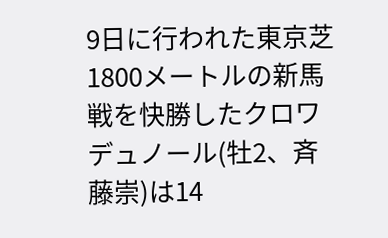9日に行われた東京芝1800メートルの新馬戦を快勝したクロワデュノール(牡2、斉藤崇)は14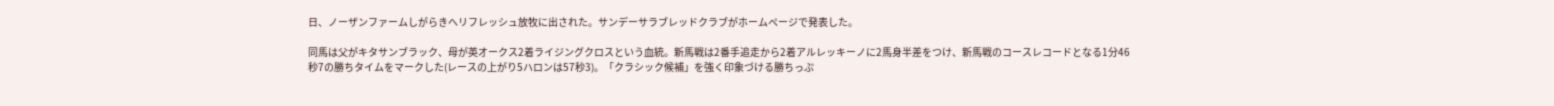日、ノーザンファームしがらきへリフレッシュ放牧に出された。サンデーサラブレッドクラブがホームページで発表した。

同馬は父がキタサンブラック、母が英オークス2着ライジングクロスという血統。新馬戦は2番手追走から2着アルレッキーノに2馬身半差をつけ、新馬戦のコースレコードとなる1分46秒7の勝ちタイムをマークした(レースの上がり5ハロンは57秒3)。「クラシック候補」を強く印象づける勝ちっぷ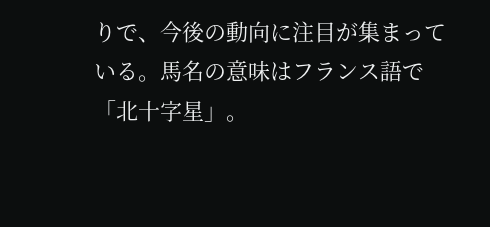りで、今後の動向に注目が集まっている。馬名の意味はフランス語で「北十字星」。